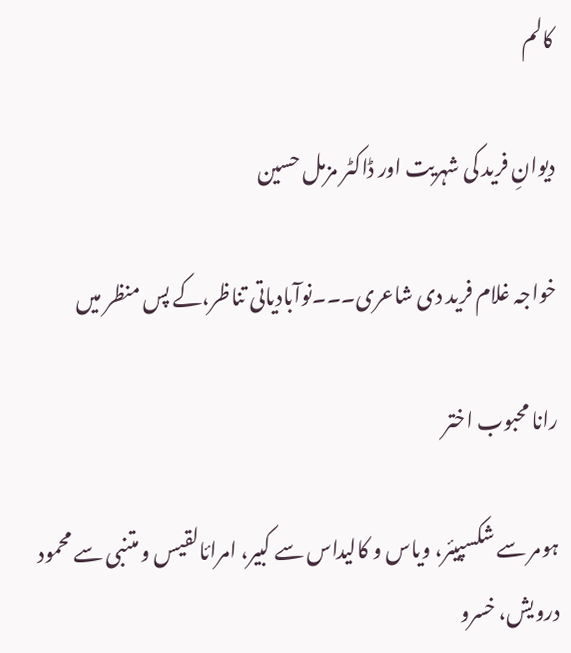کالم

دیوانِ فرید کی شہریت اور ڈاکٹر مزمل حسین

خواجہ غلام فرید دی شاعری۔۔۔نوآبادیاتی تناظر،کے پس منظر میں

رانا محبوب اختر

ہومر سے شکسپیئر، ویاس و کالیداس سے کبیر، امرائالقیس و متنبی سے محمود درویش، خسرو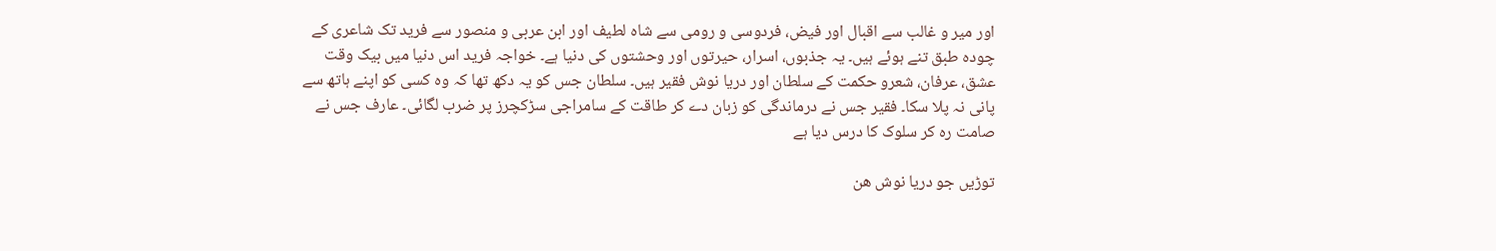اور میر و غالب سے اقبال اور فیض، فردوسی و رومی سے شاہ لطیف اور ابن عربی و منصور سے فرید تک شاعری کے چودہ طبق تنے ہوئے ہیں۔ یہ جذبوں، اسرار، حیرتوں اور وحشتوں کی دنیا ہے۔ خواجہ فرید اس دنیا میں بیک وقت عشق، عرفان، شعرو حکمت کے سلطان اور دریا نوش فقیر ہیں۔ سلطان جس کو یہ دکھ تھا کہ وہ کسی کو اپنے ہاتھ سے پانی نہ پلا سکا۔ فقیر جس نے درماندگی کو زبان دے کر طاقت کے سامراجی سڑکچرز پر ضرب لگائی۔ عارف جس نے صامت رہ کر سلوک کا درس دیا ہے

توڑیں جو دریا نوش ھن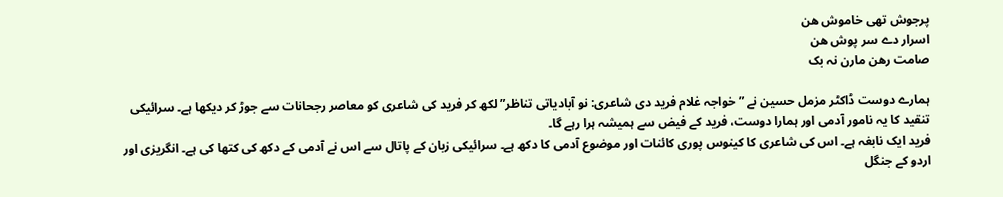پرجوش تھی خاموش ھن
اسرار دے سر پوش ھن
صامت رھن مارن نہ بک

ہمارے دوست ڈاکٹر مزمل حسین نے ” خواجہ غلام فرید دی شاعری: نو آبادیاتی تناظر” لکھ کر فرید کی شاعری کو معاصر رجحانات سے جوڑ کر دیکھا ہے۔ سرائیکی تنقید کا یہ نامور آدمی اور ہمارا دوست، فرید کے فیض سے ہمیشہ ہرا رہے گا۔
فرید ایک نابغہ ہے۔ اس کی شاعری کا کینوس پوری کائنات اور موضوع آدمی کا دکھ ہے۔ سرائیکی زبان کے پاتال سے اس نے آدمی کے دکھ کی کتھا کی ہے۔ انگریزی اور اردو کے جنگل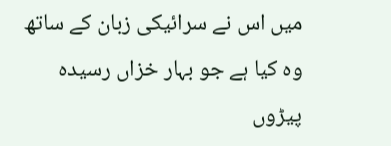میں اس نے سرائیکی زبان کے ساتھ وہ کیا ہے جو بہار خزاں رسیدہ پیڑوں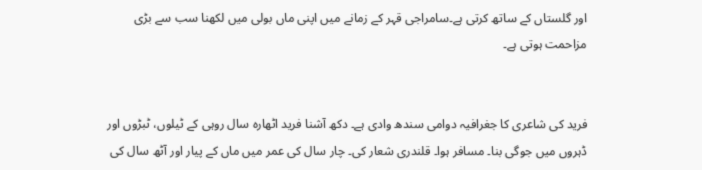اور گلستاں کے ساتھ کرتی ہے۔سامراجی قہر کے زمانے میں اپنی ماں بولی میں لکھنا سب سے بڑی مزاحمت ہوتی ہے۔


فرید کی شاعری کا جغرافیہ دوامی سندھ وادی ہے۔ دکھ آشنا فرید اٹھارہ سال روہی کے ٹیلوں، ٹبڑوں اور ڈہروں میں جوگی بنا۔ مسافر ہوا۔ قلندری شعار کی۔ چار سال کی عمر میں ماں کے پیار اور آٹھ سال کی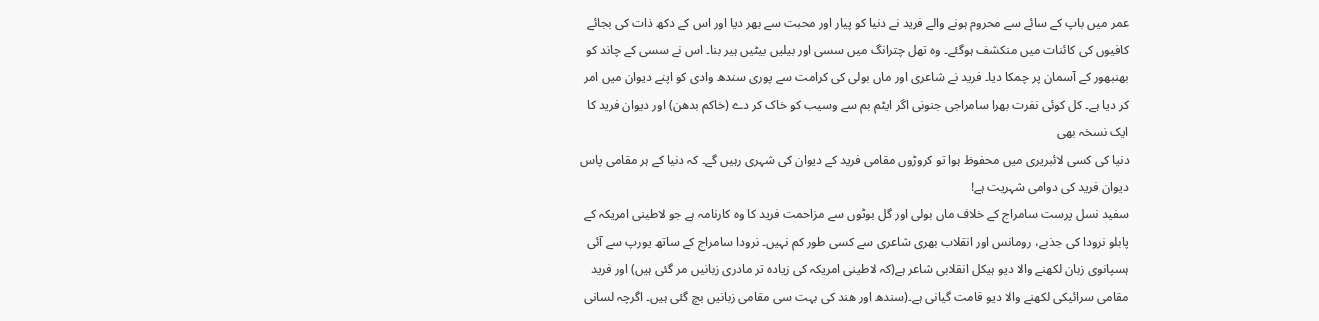عمر میں باپ کے سائے سے محروم ہونے والے فرید نے دنیا کو پیار اور محبت سے بھر دیا اور اس کے دکھ ذات کی بجائے کافیوں کی کائنات میں منکشف ہوگئے۔ وہ تھل چترانگ میں سسی اور بیلیں بیٹیں ہیر بنا۔ اس نے سسی کے چاند کو بھنبھور کے آسمان پر چمکا دیا۔ فرید نے شاعری اور ماں بولی کی کرامت سے پوری سندھ وادی کو اپنے دیوان میں امر کر دیا ہے۔ کل کوئی نفرت بھرا سامراجی جنونی اگر ایٹم بم سے وسیب کو خاک کر دے (خاکم بدھن) اور دیوان فرید کا ایک نسخہ بھی
دنیا کی کسی لائبریری میں محفوظ ہوا تو کروڑوں مقامی فرید کے دیوان کی شہری رہیں گے۔ کہ دنیا کے ہر مقامی پاس دیوان فرید کی دوامی شہریت ہے!
سفید نسل پرست سامراج کے خلاف ماں بولی اور گل بوٹوں سے مزاحمت فرید کا وہ کارنامہ ہے جو لاطینی امریکہ کے پابلو نرودا کی جذبے، رومانس اور انقلاب بھری شاعری سے کسی طور کم نہیں۔ نرودا سامراج کے ساتھ یورپ سے آئی ہسپانوی زبان لکھنے والا دیو ہیکل انقلابی شاعر ہے(کہ لاطینی امریکہ کی زیادہ تر مادری زبانیں مر گئی ہیں) اور فرید مقامی سرائیکی لکھنے والا دیو قامت گیانی ہے۔(سندھ اور ھند کی بہت سی مقامی زبانیں بچ گئی ہیں۔ اگرچہ لسانی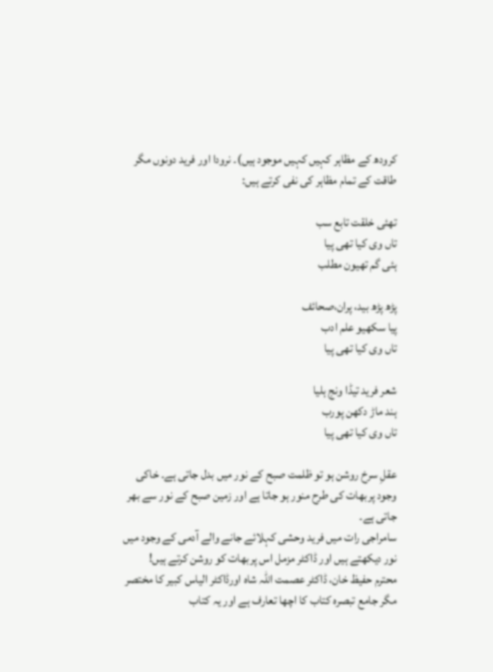کرودھ کے مظاہر کہیں کہیں موجود ہیں)۔ نرودا اور فرید دونوں مگر طاقت کے تمام مظاہر کی نفی کرتے ہیں:

تھئی خلقت تابع سب
تاں وی کیا تھی پیا
ہئی گم تھیون مطلب

پڑھ پڑھ بید، پران،صحائف
پیا سکھیو علم ادب
تاں وی کیا تھی پیا

شعر فرید تیڈا ونج ہلیا
ہند ماڑ دکھن پورب
تاں وی کیا تھی پیا

عقلِ سرخ روشن ہو تو ظلمت صبح کے نور میں بدل جاتی ہے۔ خاکی وجود پربھات کی طرح منور ہو جاتا ہے اور زمین صبح کے نور سے بھر جاتی ہے۔
سامراجی رات میں فرید وحشی کہلائے جانے والے آدمی کے وجود میں نور دیکھتے ہیں اور ڈاکٹر مزمل اس پربھات کو روشن کرتے ہیں!
محترم حفیظ خان، ڈاکٹر عصمت اللہ شاہ اورڈاکٹر الیاس کبیر کا مختصر مگر جامع تبصرہ کتاب کا اچھا تعارف ہے اور یہ کتاب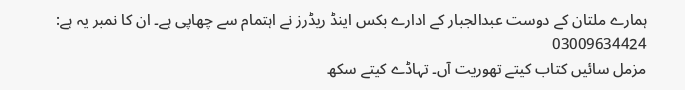ہمارے ملتان کے دوست عبدالجبار کے ادارے بکس اینڈ ریڈرز نے اہتمام سے چھاپی ہے۔ ان کا نمبر یہ ہے:
03009634424
مزمل سائیں کتاب کیتے تھوریت آں۔ تہاڈے کیتے سکھ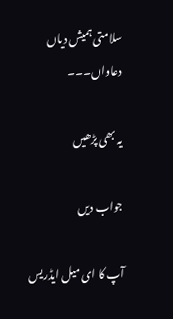سلامتی ہمیش دیاں دعاواں۔۔۔

یہ بھی پڑھیں

جواب دیں

آپ کا ای میل ایڈریس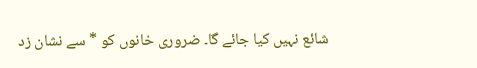شائع نہیں کیا جائے گا۔ ضروری خانوں کو * سے نشان زد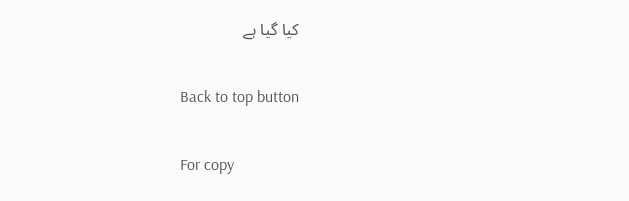کیا گیا ہے

Back to top button

For copy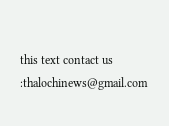this text contact us :thalochinews@gmail.com